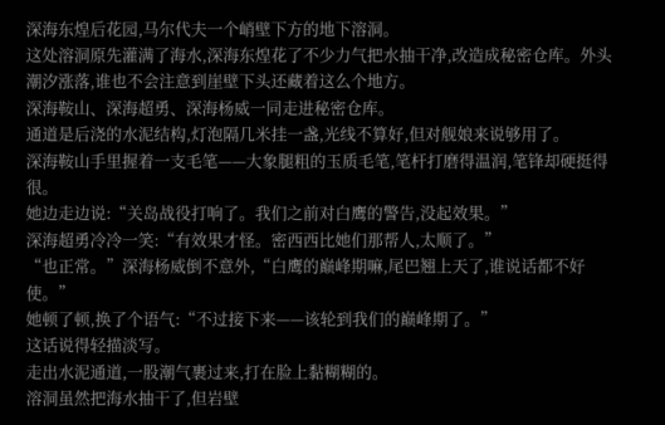深海东煌后花园,马尔代夫一个峭壁下方的地下溶洞。
这处溶洞原先灌满了海水,深海东煌花了不少力气把水抽干净,改造成秘密仓库。外头潮汐涨落,谁也不会注意到崖壁下头还藏着这么个地方。
深海鞍山、深海超勇、深海杨威一同走进秘密仓库。
通道是后浇的水泥结构,灯泡隔几米挂一盏,光线不算好,但对舰娘来说够用了。
深海鞍山手里握着一支毛笔——大象腿粗的玉质毛笔,笔杆打磨得温润,笔锋却硬挺得很。
她边走边说:“关岛战役打响了。我们之前对白鹰的警告,没起效果。”
深海超勇冷冷一笑:“有效果才怪。密西西比她们那帮人,太顺了。”
“也正常。”深海杨威倒不意外,“白鹰的巅峰期嘛,尾巴翘上天了,谁说话都不好使。”
她顿了顿,换了个语气:“不过接下来——该轮到我们的巅峰期了。”
这话说得轻描淡写。
走出水泥通道,一股潮气裹过来,打在脸上黏糊糊的。
溶洞虽然把海水抽干了,但岩壁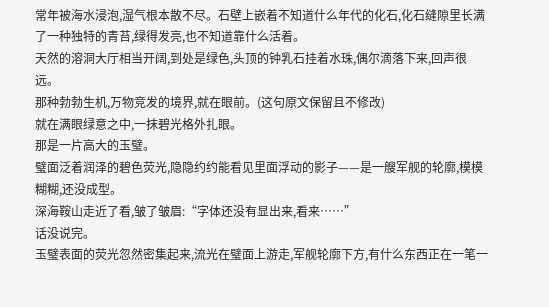常年被海水浸泡,湿气根本散不尽。石壁上嵌着不知道什么年代的化石,化石缝隙里长满了一种独特的青苔,绿得发亮,也不知道靠什么活着。
天然的溶洞大厅相当开阔,到处是绿色,头顶的钟乳石挂着水珠,偶尔滴落下来,回声很远。
那种勃勃生机,万物竞发的境界,就在眼前。(这句原文保留且不修改)
就在满眼绿意之中,一抹碧光格外扎眼。
那是一片高大的玉璧。
璧面泛着润泽的碧色荧光,隐隐约约能看见里面浮动的影子——是一艘军舰的轮廓,模模糊糊,还没成型。
深海鞍山走近了看,皱了皱眉:“字体还没有显出来,看来……”
话没说完。
玉璧表面的荧光忽然密集起来,流光在璧面上游走,军舰轮廓下方,有什么东西正在一笔一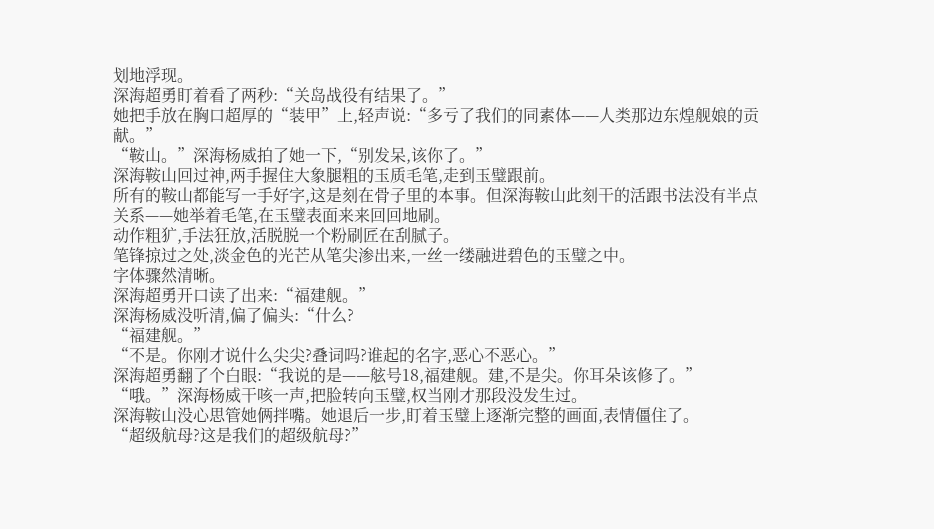划地浮现。
深海超勇盯着看了两秒:“关岛战役有结果了。”
她把手放在胸口超厚的“装甲”上,轻声说:“多亏了我们的同素体——人类那边东煌舰娘的贡献。”
“鞍山。”深海杨威拍了她一下,“别发呆,该你了。”
深海鞍山回过神,两手握住大象腿粗的玉质毛笔,走到玉璧跟前。
所有的鞍山都能写一手好字,这是刻在骨子里的本事。但深海鞍山此刻干的活跟书法没有半点关系——她举着毛笔,在玉璧表面来来回回地刷。
动作粗犷,手法狂放,活脱脱一个粉刷匠在刮腻子。
笔锋掠过之处,淡金色的光芒从笔尖渗出来,一丝一缕融进碧色的玉璧之中。
字体骤然清晰。
深海超勇开口读了出来:“福建舰。”
深海杨威没听清,偏了偏头:“什么?
“福建舰。”
“不是。你刚才说什么尖尖?叠词吗?谁起的名字,恶心不恶心。”
深海超勇翻了个白眼:“我说的是——舷号18,福建舰。建,不是尖。你耳朵该修了。”
“哦。”深海杨威干咳一声,把脸转向玉璧,权当刚才那段没发生过。
深海鞍山没心思管她俩拌嘴。她退后一步,盯着玉璧上逐渐完整的画面,表情僵住了。
“超级航母?这是我们的超级航母?”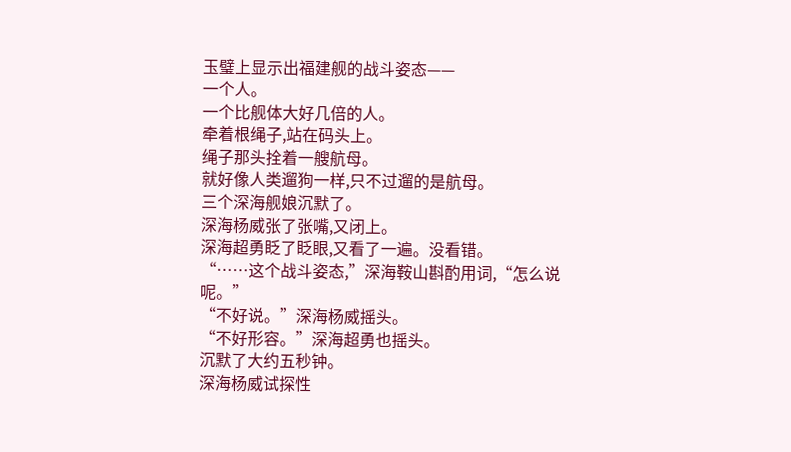玉璧上显示出福建舰的战斗姿态——
一个人。
一个比舰体大好几倍的人。
牵着根绳子,站在码头上。
绳子那头拴着一艘航母。
就好像人类遛狗一样,只不过遛的是航母。
三个深海舰娘沉默了。
深海杨威张了张嘴,又闭上。
深海超勇眨了眨眼,又看了一遍。没看错。
“……这个战斗姿态,”深海鞍山斟酌用词,“怎么说呢。”
“不好说。”深海杨威摇头。
“不好形容。”深海超勇也摇头。
沉默了大约五秒钟。
深海杨威试探性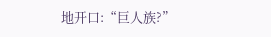地开口:“巨人族?”